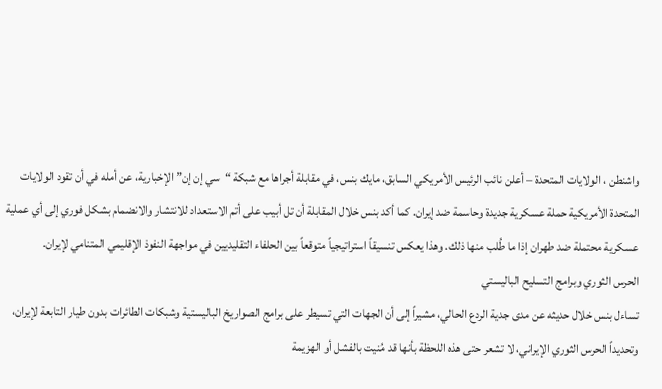واشنطن ، الولايات المتحدة – أعلن نائب الرئيس الأمريكي السابق، مايك بنس، في مقابلة أجراها مع شبكة “سي إن إن” الإخبارية، عن أمله في أن تقود الولايات المتحدة الأمريكية حملة عسكرية جديدة وحاسمة ضد إيران. كما أكد بنس خلال المقابلة أن تل أبيب على أتم الاستعداد للانتشار والانضمام بشكل فوري إلى أي عملية عسكرية محتملة ضد طهران إذا ما طُلب منها ذلك. وهذا يعكس تنسيقاً استراتيجياً متوقعاً بين الحلفاء التقليديين في مواجهة النفوذ الإقليمي المتنامي لإيران.
الحرس الثوري وبرامج التسليح الباليستي
تساءل بنس خلال حديثه عن مدى جدية الردع الحالي، مشيراً إلى أن الجهات التي تسيطر على برامج الصواريخ الباليستية وشبكات الطائرات بدون طيار التابعة لإيران، وتحديداً الحرس الثوري الإيراني، لا تشعر حتى هذه اللحظة بأنها قد مُنيت بالفشل أو الهزيمة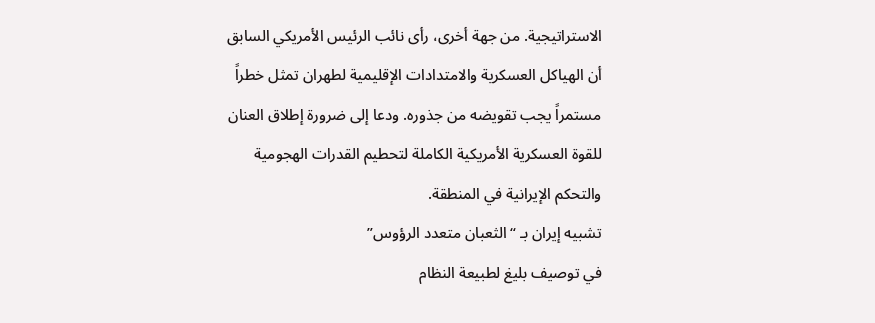الاستراتيجية. من جهة أخرى، رأى نائب الرئيس الأمريكي السابق أن الهياكل العسكرية والامتدادات الإقليمية لطهران تمثل خطراً مستمراً يجب تقويضه من جذوره. ودعا إلى ضرورة إطلاق العنان للقوة العسكرية الأمريكية الكاملة لتحطيم القدرات الهجومية والتحكم الإيرانية في المنطقة.
تشبيه إيران بـ “الثعبان متعدد الرؤوس”
في توصيف بليغ لطبيعة النظام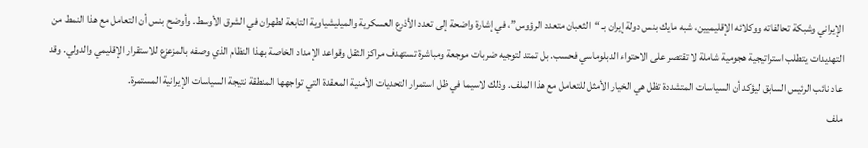الإيراني وشبكة تحالفاته ووكلائه الإقليميين، شبه مايك بنس دولة إيران بـ “الثعبان متعدد الرؤوس”، في إشارة واضحة إلى تعدد الأذرع العسكرية والميليشياوية التابعة لطهران في الشرق الأوسط. وأوضح بنس أن التعامل مع هذا النمط من التهديدات يتطلب استراتيجية هجومية شاملة لا تقتصر على الاحتواء الدبلوماسي فحسب. بل تمتد لتوجيه ضربات موجعة ومباشرة تستهدف مراكز الثقل وقواعد الإمداد الخاصة بهذا النظام الذي وصفه بالمزعزع للاستقرار الإقليمي والدولي. وقد عاد نائب الرئيس السابق ليؤكد أن السياسات المتشددة تظل هي الخيار الأمثل للتعامل مع هذا الملف. وذلك لاسيما في ظل استمرار التحديات الأمنية المعقدة التي تواجهها المنطقة نتيجة السياسات الإيرانية المستمرة.
ملف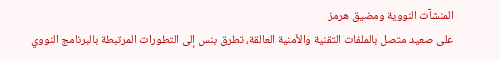المنشآت النووية ومضيق هرمز
على صعيد متصل بالملفات التقنية والأمنية العالقة، تطرق بنس إلى التطورات المرتبطة بالبرنامج النووي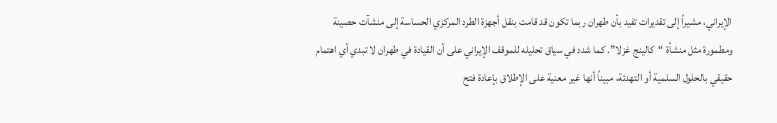الإيراني، مشيراً إلى تقديرات تفيد بأن طهران ربما تكون قد قامت بنقل أجهزة الطرد المركزي الحساسة إلى منشآت حصينة ومطمورة مثل منشأة “كالينج غزلا”. كما شدد في سياق تحليله للموقف الإيراني على أن القيادة في طهران لا تبدي أي اهتمام حقيقي بالحلول السلمية أو التهدئة، مبيناً أنها غير معنية على الإطلاق بإعادة فتح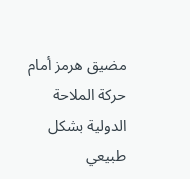مضيق هرمز أمام حركة الملاحة الدولية بشكل طبيعي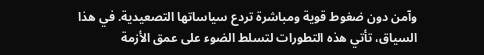وآمن دون ضغوط قوية ومباشرة تردع سياساتها التصعيدية. في هذا السياق، تأتي هذه التطورات لتسلط الضوء على عمق الأزمة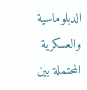الدبلوماسية والعسكرية المحتملة بين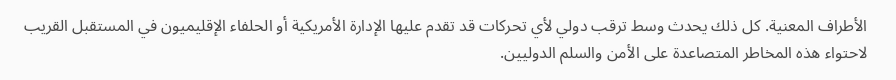الأطراف المعنية. كل ذلك يحدث وسط ترقب دولي لأي تحركات قد تقدم عليها الإدارة الأمريكية أو الحلفاء الإقليميون في المستقبل القريب لاحتواء هذه المخاطر المتصاعدة على الأمن والسلم الدوليين.